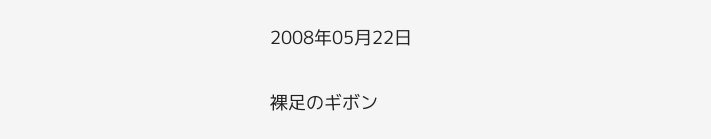2008年05月22日

裸足のギボン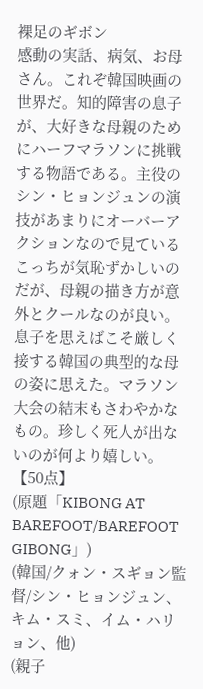裸足のギボン
感動の実話、病気、お母さん。これぞ韓国映画の世界だ。知的障害の息子が、大好きな母親のためにハーフマラソンに挑戦する物語である。主役のシン・ヒョンジュンの演技があまりにオーバーアクションなので見ているこっちが気恥ずかしいのだが、母親の描き方が意外とクールなのが良い。息子を思えばこそ厳しく接する韓国の典型的な母の姿に思えた。マラソン大会の結末もさわやかなもの。珍しく死人が出ないのが何より嬉しい。
【50点】
(原題「KIBONG AT BAREFOOT/BAREFOOT GIBONG」)
(韓国/クォン・スギョン監督/シン・ヒョンジュン、キム・スミ、イム・ハリョン、他)
(親子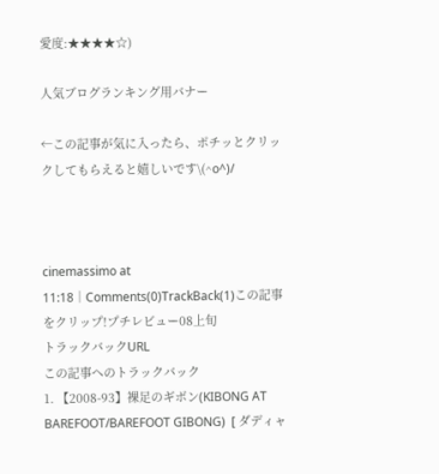愛度:★★★★☆)

人気ブログランキング用バナー

←この記事が気に入ったら、ポチッとクリックしてもらえると嬉しいです\(^o^)/



cinemassimo at 11:18│Comments(0)TrackBack(1)この記事をクリップ!プチレビュー08上旬
トラックバックURL
この記事へのトラックバック
1. 【2008-93】裸足のギボン(KIBONG AT BAREFOOT/BAREFOOT GIBONG)  [ ダディャ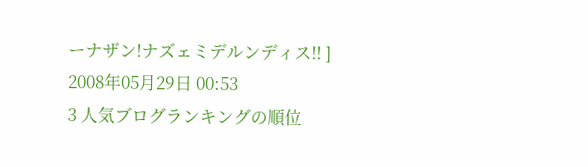ーナザン!ナズェミデルンディス!! ]   2008年05月29日 00:53
3 人気ブログランキングの順位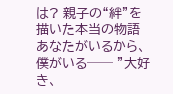は? 親子の“絆”を描いた本当の物語 あなたがいるから、僕がいる── ”大好き、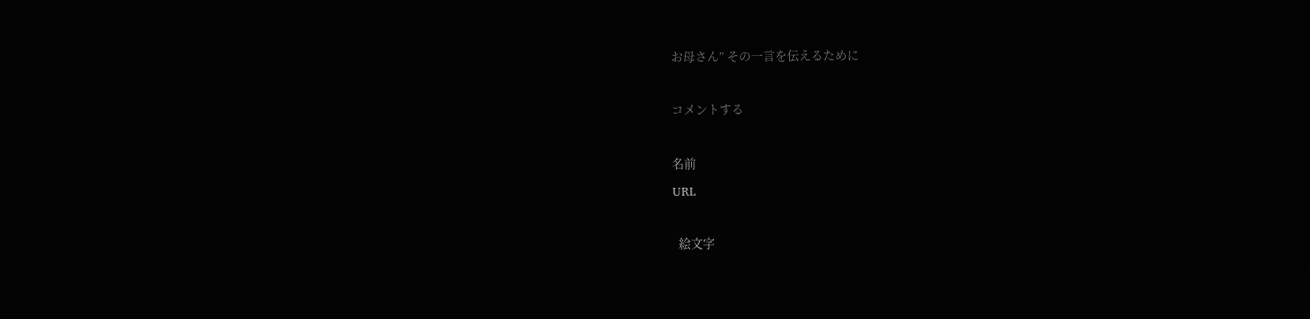お母さん” その一言を伝えるために

コメントする

名前
URL

  絵文字